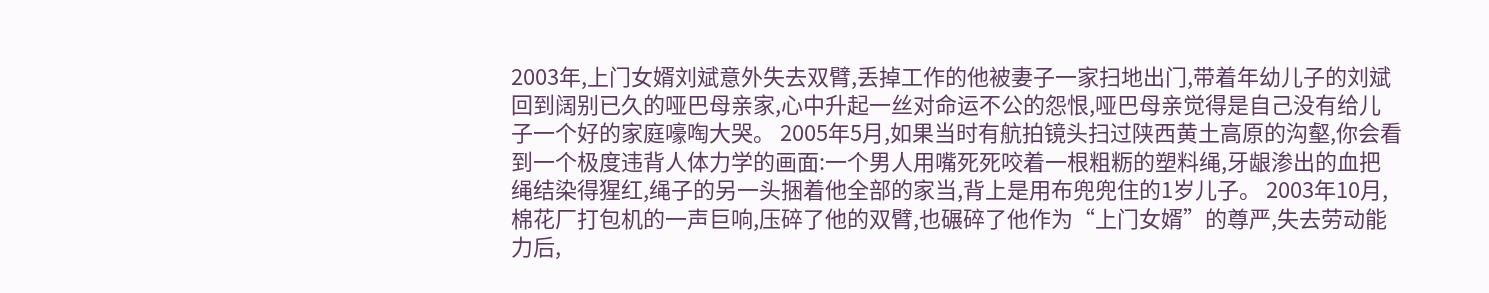2003年,上门女婿刘斌意外失去双臂,丢掉工作的他被妻子一家扫地出门,带着年幼儿子的刘斌回到阔别已久的哑巴母亲家,心中升起一丝对命运不公的怨恨,哑巴母亲觉得是自己没有给儿子一个好的家庭嚎啕大哭。 2005年5月,如果当时有航拍镜头扫过陕西黄土高原的沟壑,你会看到一个极度违背人体力学的画面:一个男人用嘴死死咬着一根粗粝的塑料绳,牙龈渗出的血把绳结染得猩红,绳子的另一头捆着他全部的家当,背上是用布兜兜住的1岁儿子。 2003年10月,棉花厂打包机的一声巨响,压碎了他的双臂,也碾碎了他作为“上门女婿”的尊严,失去劳动能力后,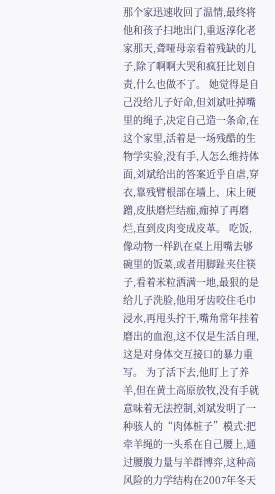那个家迅速收回了温情,最终将他和孩子扫地出门,重返淳化老家那天,聋哑母亲看着残缺的儿子,除了啊啊大哭和疯狂比划自责,什么也做不了。 她觉得是自己没给儿子好命,但刘斌吐掉嘴里的绳子,决定自己造一条命,在这个家里,活着是一场残酷的生物学实验,没有手,人怎么维持体面,刘斌给出的答案近乎自虐,穿衣,靠残臂根部在墙上、床上硬蹭,皮肤磨烂结痂,痂掉了再磨烂,直到皮肉变成皮革。 吃饭,像动物一样趴在桌上用嘴去够碗里的饭菜,或者用脚趾夹住筷子,看着米粒洒满一地,最狠的是给儿子洗脸,他用牙齿咬住毛巾浸水,再甩头拧干,嘴角常年挂着磨出的血泡,这不仅是生活自理,这是对身体交互接口的暴力重写。 为了活下去,他盯上了养羊,但在黄土高原放牧,没有手就意味着无法控制,刘斌发明了一种骇人的“肉体桩子”模式:把牵羊绳的一头系在自己腰上,通过腰腹力量与羊群博弈,这种高风险的力学结构在2007年冬天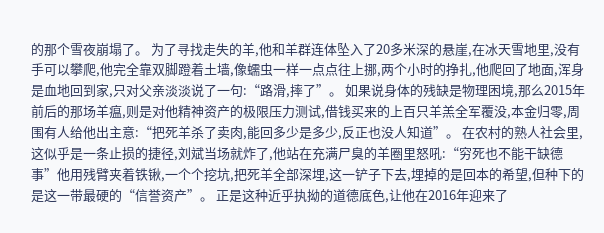的那个雪夜崩塌了。 为了寻找走失的羊,他和羊群连体坠入了20多米深的悬崖,在冰天雪地里,没有手可以攀爬,他完全靠双脚蹬着土墙,像蠕虫一样一点点往上挪,两个小时的挣扎,他爬回了地面,浑身是血地回到家,只对父亲淡淡说了一句:“路滑,摔了”。 如果说身体的残缺是物理困境,那么2015年前后的那场羊瘟,则是对他精神资产的极限压力测试,借钱买来的上百只羊羔全军覆没,本金归零,周围有人给他出主意:“把死羊杀了卖肉,能回多少是多少,反正也没人知道”。 在农村的熟人社会里,这似乎是一条止损的捷径,刘斌当场就炸了,他站在充满尸臭的羊圈里怒吼:“穷死也不能干缺德事”他用残臂夹着铁锹,一个个挖坑,把死羊全部深埋,这一铲子下去,埋掉的是回本的希望,但种下的是这一带最硬的“信誉资产”。 正是这种近乎执拗的道德底色,让他在2016年迎来了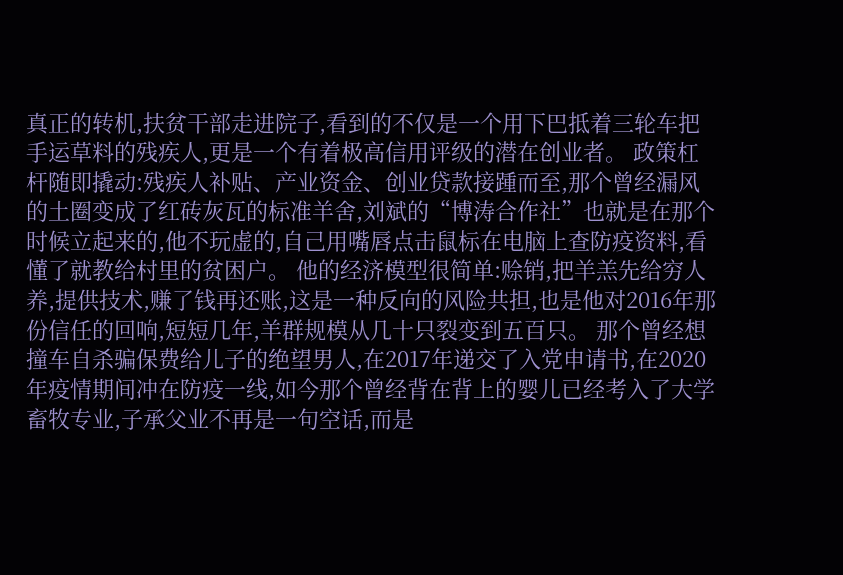真正的转机,扶贫干部走进院子,看到的不仅是一个用下巴抵着三轮车把手运草料的残疾人,更是一个有着极高信用评级的潜在创业者。 政策杠杆随即撬动:残疾人补贴、产业资金、创业贷款接踵而至,那个曾经漏风的土圈变成了红砖灰瓦的标准羊舍,刘斌的“博涛合作社”也就是在那个时候立起来的,他不玩虚的,自己用嘴唇点击鼠标在电脑上查防疫资料,看懂了就教给村里的贫困户。 他的经济模型很简单:赊销,把羊羔先给穷人养,提供技术,赚了钱再还账,这是一种反向的风险共担,也是他对2016年那份信任的回响,短短几年,羊群规模从几十只裂变到五百只。 那个曾经想撞车自杀骗保费给儿子的绝望男人,在2017年递交了入党申请书,在2020年疫情期间冲在防疫一线,如今那个曾经背在背上的婴儿已经考入了大学畜牧专业,子承父业不再是一句空话,而是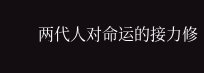两代人对命运的接力修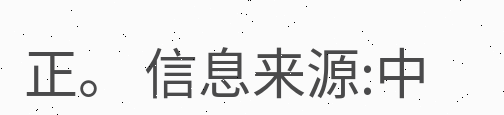正。 信息来源:中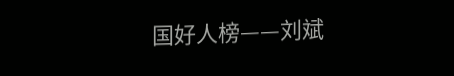国好人榜——刘斌